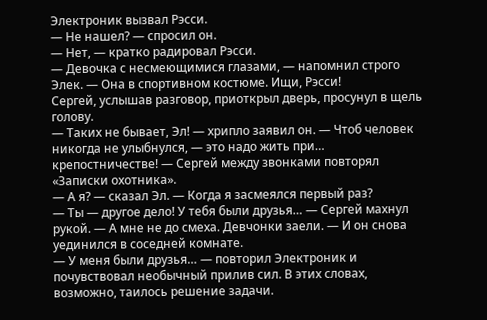Электроник вызвал Рэсси.
— Не нашел? — спросил он.
— Нет, — кратко радировал Рэсси.
— Девочка с несмеющимися глазами, — напомнил строго Элек. — Она в спортивном костюме. Ищи, Рэсси!
Сергей, услышав разговор, приоткрыл дверь, просунул в щель голову.
— Таких не бывает, Эл! — хрипло заявил он. — Чтоб человек никогда не улыбнулся, — это надо жить при… крепостничестве! — Сергей между звонками повторял «Записки охотника».
— А я? — сказал Эл. — Когда я засмеялся первый раз?
— Ты — другое дело! У тебя были друзья… — Сергей махнул рукой. — А мне не до смеха. Девчонки заели. — И он снова уединился в соседней комнате.
— У меня были друзья… — повторил Электроник и почувствовал необычный прилив сил. В этих словах, возможно, таилось решение задачи.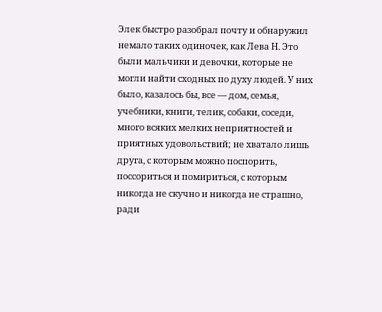Элек быстро разобрал почту и обнаружил немало таких одиночек, как Лева Н. Это были мальчики и девочки, которые не могли найти сходных по духу людей. У них было, казалось бы, все — дом, семья, учебники, книги, телик, собаки, соседи, много всяких мелких неприятностей и приятных удовольствий; не хватало лишь друга, с которым можно поспорить, поссориться и помириться, с которым никогда не скучно и никогда не страшно, ради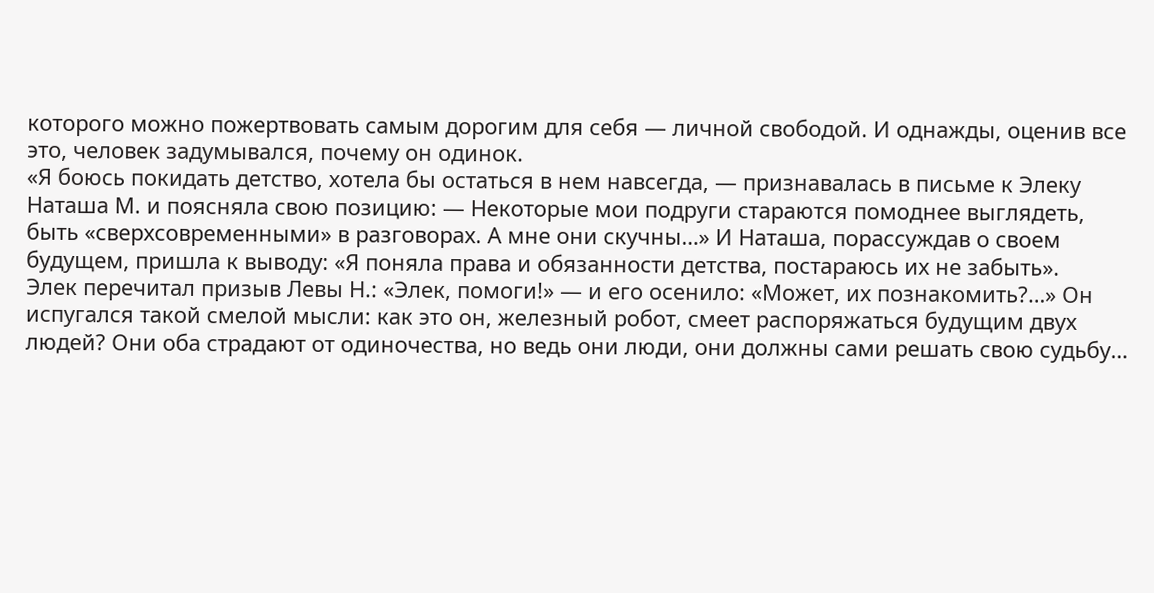которого можно пожертвовать самым дорогим для себя — личной свободой. И однажды, оценив все это, человек задумывался, почему он одинок.
«Я боюсь покидать детство, хотела бы остаться в нем навсегда, — признавалась в письме к Элеку Наташа М. и поясняла свою позицию: — Некоторые мои подруги стараются помоднее выглядеть, быть «сверхсовременными» в разговорах. А мне они скучны…» И Наташа, порассуждав о своем будущем, пришла к выводу: «Я поняла права и обязанности детства, постараюсь их не забыть».
Элек перечитал призыв Левы Н.: «Элек, помоги!» — и его осенило: «Может, их познакомить?…» Он испугался такой смелой мысли: как это он, железный робот, смеет распоряжаться будущим двух людей? Они оба страдают от одиночества, но ведь они люди, они должны сами решать свою судьбу…